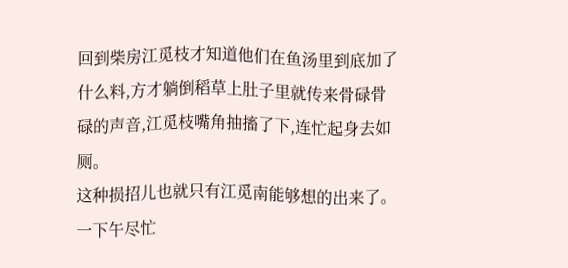回到柴房江觅枝才知道他们在鱼汤里到底加了什么料,方才躺倒稻草上肚子里就传来骨碌骨碌的声音,江觅枝嘴角抽搐了下,连忙起身去如厕。
这种损招儿也就只有江觅南能够想的出来了。
一下午尽忙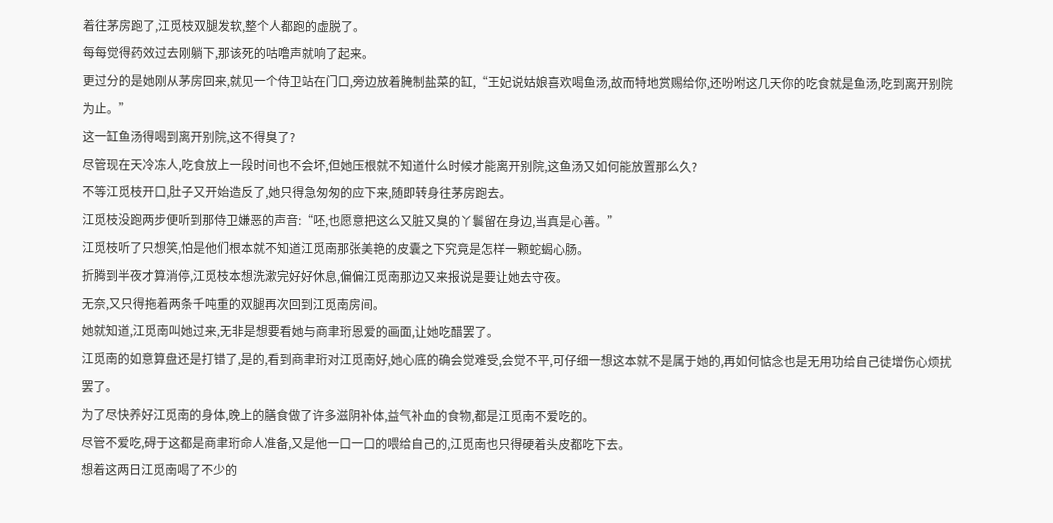着往茅房跑了,江觅枝双腿发软,整个人都跑的虚脱了。
每每觉得药效过去刚躺下,那该死的咕噜声就响了起来。
更过分的是她刚从茅房回来,就见一个侍卫站在门口,旁边放着腌制盐菜的缸,“王妃说姑娘喜欢喝鱼汤,故而特地赏赐给你,还吩咐这几天你的吃食就是鱼汤,吃到离开别院为止。”
这一缸鱼汤得喝到离开别院,这不得臭了?
尽管现在天冷冻人,吃食放上一段时间也不会坏,但她压根就不知道什么时候才能离开别院,这鱼汤又如何能放置那么久?
不等江觅枝开口,肚子又开始造反了,她只得急匆匆的应下来,随即转身往茅房跑去。
江觅枝没跑两步便听到那侍卫嫌恶的声音:“呸,也愿意把这么又脏又臭的丫鬟留在身边,当真是心善。”
江觅枝听了只想笑,怕是他们根本就不知道江觅南那张美艳的皮囊之下究竟是怎样一颗蛇蝎心肠。
折腾到半夜才算消停,江觅枝本想洗漱完好好休息,偏偏江觅南那边又来报说是要让她去守夜。
无奈,又只得拖着两条千吨重的双腿再次回到江觅南房间。
她就知道,江觅南叫她过来,无非是想要看她与商聿珩恩爱的画面,让她吃醋罢了。
江觅南的如意算盘还是打错了,是的,看到商聿珩对江觅南好,她心底的确会觉难受,会觉不平,可仔细一想这本就不是属于她的,再如何惦念也是无用功给自己徒增伤心烦扰罢了。
为了尽快养好江觅南的身体,晚上的膳食做了许多滋阴补体,益气补血的食物,都是江觅南不爱吃的。
尽管不爱吃,碍于这都是商聿珩命人准备,又是他一口一口的喂给自己的,江觅南也只得硬着头皮都吃下去。
想着这两日江觅南喝了不少的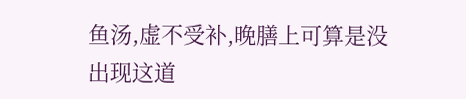鱼汤,虚不受补,晚膳上可算是没出现这道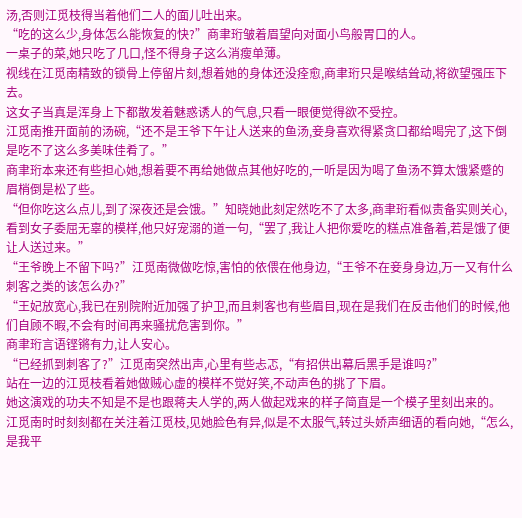汤,否则江觅枝得当着他们二人的面儿吐出来。
“吃的这么少,身体怎么能恢复的快?”商聿珩皱着眉望向对面小鸟般胃口的人。
一桌子的菜,她只吃了几口,怪不得身子这么消瘦单薄。
视线在江觅南精致的锁骨上停留片刻,想着她的身体还没痊愈,商聿珩只是喉结耸动,将欲望强压下去。
这女子当真是浑身上下都散发着魅惑诱人的气息,只看一眼便觉得欲不受控。
江觅南推开面前的汤碗,“还不是王爷下午让人送来的鱼汤,妾身喜欢得紧贪口都给喝完了,这下倒是吃不了这么多美味佳肴了。”
商聿珩本来还有些担心她,想着要不再给她做点其他好吃的,一听是因为喝了鱼汤不算太饿紧蹙的眉梢倒是松了些。
“但你吃这么点儿,到了深夜还是会饿。”知晓她此刻定然吃不了太多,商聿珩看似责备实则关心,看到女子委屈无辜的模样,他只好宠溺的道一句,“罢了,我让人把你爱吃的糕点准备着,若是饿了便让人送过来。”
“王爷晚上不留下吗?”江觅南微做吃惊,害怕的依偎在他身边,“王爷不在妾身身边,万一又有什么刺客之类的该怎么办?”
“王妃放宽心,我已在别院附近加强了护卫,而且刺客也有些眉目,现在是我们在反击他们的时候,他们自顾不暇,不会有时间再来骚扰危害到你。”
商聿珩言语铿锵有力,让人安心。
“已经抓到刺客了?”江觅南突然出声,心里有些忐忑,“有招供出幕后黑手是谁吗?”
站在一边的江觅枝看着她做贼心虚的模样不觉好笑,不动声色的挑了下眉。
她这演戏的功夫不知是不是也跟蒋夫人学的,两人做起戏来的样子简直是一个模子里刻出来的。
江觅南时时刻刻都在关注着江觅枝,见她脸色有异,似是不太服气,转过头娇声细语的看向她,“怎么,是我平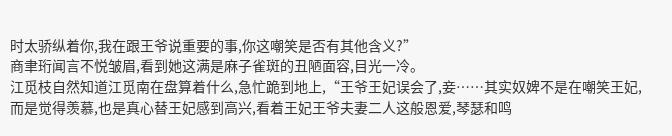时太骄纵着你,我在跟王爷说重要的事,你这嘲笑是否有其他含义?”
商聿珩闻言不悦皱眉,看到她这满是麻子雀斑的丑陋面容,目光一冷。
江觅枝自然知道江觅南在盘算着什么,急忙跪到地上,“王爷王妃误会了,妾……其实奴婢不是在嘲笑王妃,而是觉得羡慕,也是真心替王妃感到高兴,看着王妃王爷夫妻二人这般恩爱,琴瑟和鸣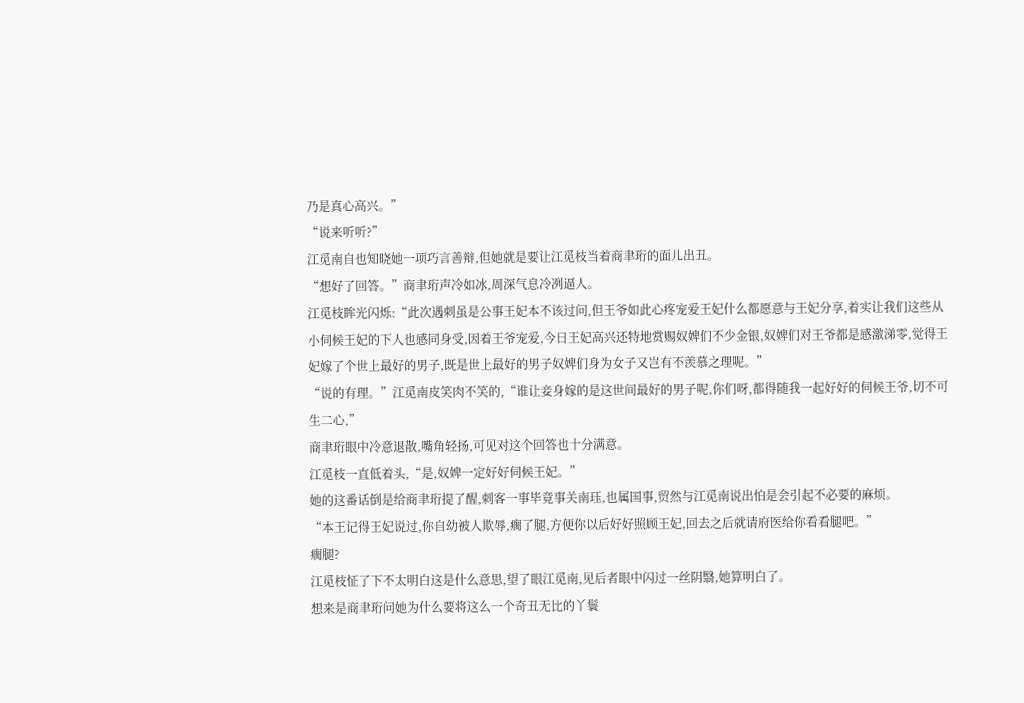乃是真心高兴。”
“说来听听?”
江觅南自也知晓她一项巧言善辩,但她就是要让江觅枝当着商聿珩的面儿出丑。
“想好了回答。”商聿珩声冷如冰,周深气息冷冽逼人。
江觅枝眸光闪烁:“此次遇刺虽是公事王妃本不该过问,但王爷如此心疼宠爱王妃什么都愿意与王妃分享,着实让我们这些从小伺候王妃的下人也感同身受,因着王爷宠爱,今日王妃高兴还特地赏赐奴婢们不少金银,奴婢们对王爷都是感激涕零,觉得王妃嫁了个世上最好的男子,既是世上最好的男子奴婢们身为女子又岂有不羡慕之理呢。”
“说的有理。”江觅南皮笑肉不笑的,“谁让妾身嫁的是这世间最好的男子呢,你们呀,都得随我一起好好的伺候王爷,切不可生二心,”
商聿珩眼中冷意退散,嘴角轻扬,可见对这个回答也十分满意。
江觅枝一直低着头,“是,奴婢一定好好伺候王妃。”
她的这番话倒是给商聿珩提了醒,刺客一事毕竟事关南珏,也属国事,贸然与江觅南说出怕是会引起不必要的麻烦。
“本王记得王妃说过,你自幼被人欺辱,瘸了腿,方便你以后好好照顾王妃,回去之后就请府医给你看看腿吧。”
瘸腿?
江觅枝怔了下不太明白这是什么意思,望了眼江觅南,见后者眼中闪过一丝阴翳,她算明白了。
想来是商聿珩问她为什么要将这么一个奇丑无比的丫鬟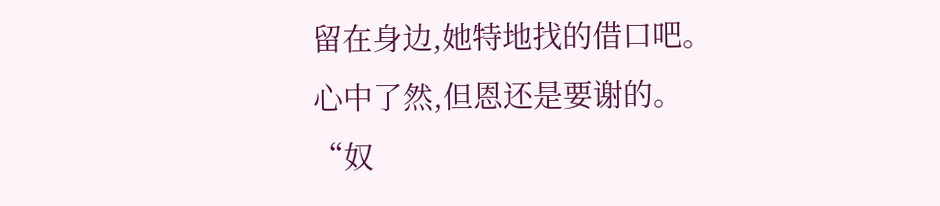留在身边,她特地找的借口吧。
心中了然,但恩还是要谢的。
“奴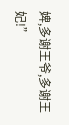婢,多谢王爷,多谢王妃!”